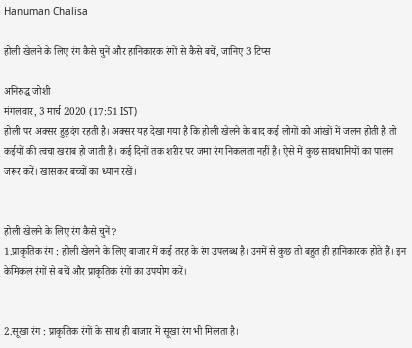Hanuman Chalisa

होली खेलने के लिए रंग कैसे चुनें और हानिकारक रंगों से कैसे बचें, जानिए 3 टिप्स

अनिरुद्ध जोशी
मंगलवार, 3 मार्च 2020 (17:51 IST)
होली पर अक्सर हुड़दंग रहती है। अक्सर यह देखा गया है कि होली खेलने के बाद कई लोगों को आंखों में जलन होती है तो कईयों की त्वचा खराब हो जाती है। कई दिनों तक शरीर पर जमा रंग निकलता नहीं है। ऐसे में कुछ सावधानियों का पालन जरूर करें। खासकर बच्चों का ध्यान रखें।


होली खेलने के लिए रंग कैसे चुनें?
1.प्राकृतिक रंग : होली खेलने के लिए बाजार में कई तरह के रंग उपलब्ध है। उनमें से कुछ तो बहुत ही हानिकारक होते हैं। इन केमिकल रंगों से बचें और प्राकृतिक रंगों का उपयोग करें।


2.सूखा रंग : प्राकृतिक रंगों के साथ ही बाजार में सूखा रंग भी मिलता है।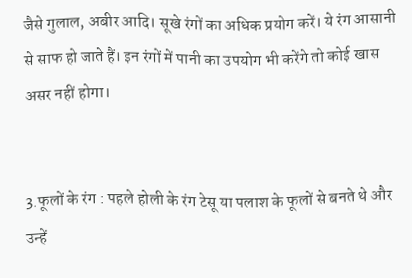जैसे गुलाल, अबीर आदि। सूखे रंगों का अधिक प्रयोग करें। ये रंग आसानी से साफ हो जाते हैं। इन रंगों में पानी का उपयोग भी करेंगे तो कोई खास असर नहीं होगा।


3.फूलों के रंग : पहले होली के रंग टेसू या पलाश के फूलों से बनते थे और उन्हें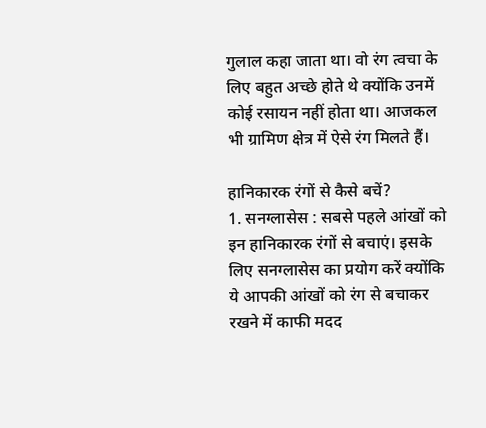गुलाल कहा जाता था। वो रंग त्वचा के लिए बहुत अच्छे होते थे क्योंकि उनमें कोई रसायन नहीं होता था। आजकल भी ग्रामिण क्षेत्र में ऐसे रंग मिलते हैं।

हानिकारक रंगों से कैसे बचें?
1. सनग्लासेस : सबसे पहले आंखों को इन हानिकारक रंगों से बचाएं। इसके लिए सनग्लासेस का प्रयोग करें क्योंकि ये आपकी आंखों को रंग से बचाकर रखने में काफी मदद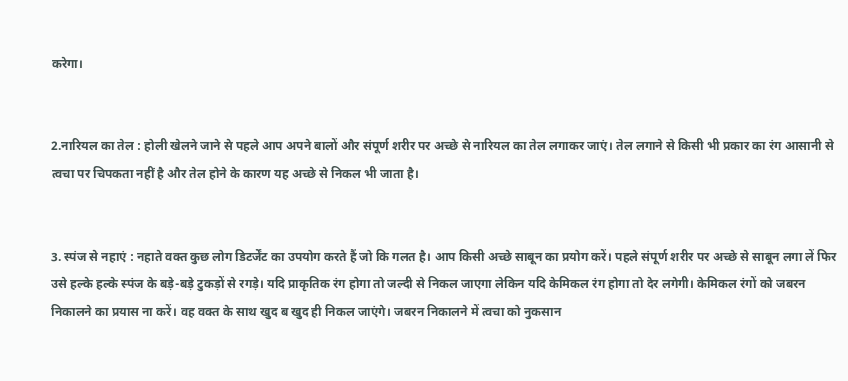करेगा।


2.नारियल का तेल : होली खेलने जाने से पहले आप अपने बालों और संपूर्ण शरीर पर अच्‍छे से नारियल का तेल लगाकर जाएं। तेल लगाने से किसी भी प्रकार का रंग आसानी से त्वचा पर चिपकता नहीं है और तेल होने के कारण यह अच्छे से निकल भी जाता है।


3. स्पंज से नहाएं : नहाते वक्त कुछ लोग डिटर्जेंट का उपयोग करते हैं जो कि गलत है। आप किसी अच्छे साबून का प्रयोग करें। पहले संपूर्ण शरीर पर अच्‍छे से साबून लगा लें फिर उसे हल्के हल्के स्पंज के बड़े-बड़े टुकड़ों से रगड़े। यदि प्राकृतिक रंग होगा तो जल्दी से निकल जाएगा लेकिन यदि केमिकल रंग होगा तो देर लगेगी। केमिकल रंगों को जबरन निकालने का प्रयास ना करें। वह वक्त के साथ खुद ब खुद ही निकल जाएंगे। जबरन निकालने में त्वचा को नुकसान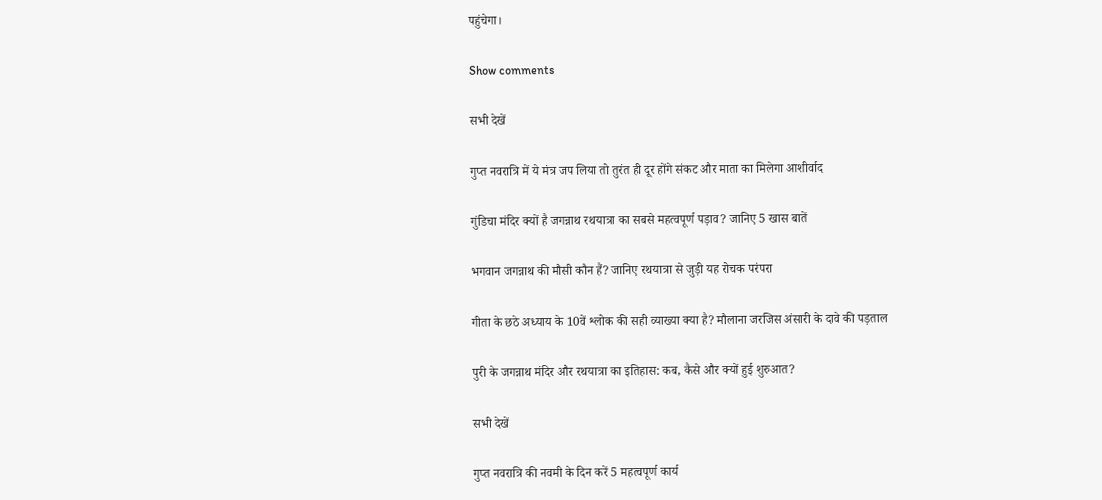पहुंचेगा।

Show comments

सभी देखें

गुप्त नवरात्रि में ये मंत्र जप लिया तो तुरंत ही दूर होंगे संकट और माता का मिलेगा आशीर्वाद

गुंडिचा मंदिर क्यों है जगन्नाथ रथयात्रा का सबसे महत्वपूर्ण पड़ाव? जानिए 5 खास बातें

भगवान जगन्नाथ की मौसी कौन हैं? जानिए रथयात्रा से जुड़ी यह रोचक परंपरा

गीता के छठे अध्याय के 10वें श्लोक की सही व्याख्या क्या है? मौलाना जरजिस अंसारी के दावे की पड़ताल

पुरी के जगन्नाथ मंदिर और रथयात्रा का इतिहास: कब, कैसे और क्यों हुई शुरुआत?

सभी देखें

गुप्त नवरात्रि की नवमी के दिन करें 5 महत्वपूर्ण कार्य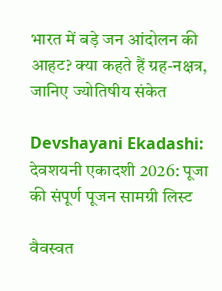भारत में बड़े जन आंदोलन की आहट? क्या कहते हैं ग्रह-नक्षत्र, जानिए ज्योतिषीय संकेत

Devshayani Ekadashi: देवशयनी एकादशी 2026: पूजा की संपूर्ण पूजन सामग्री लिस्ट

वैवस्वत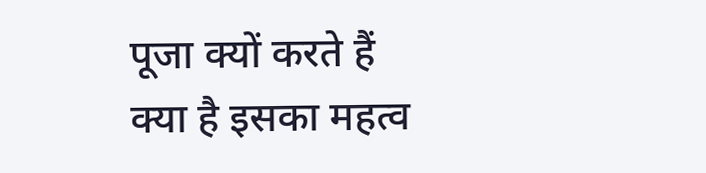पूजा क्यों करते हैं क्या है इसका महत्व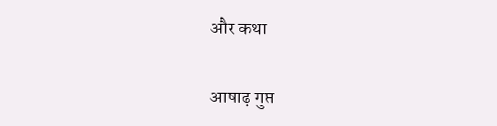और कथा

आषाढ़ गुप्त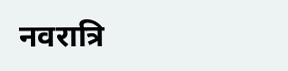नवरात्रि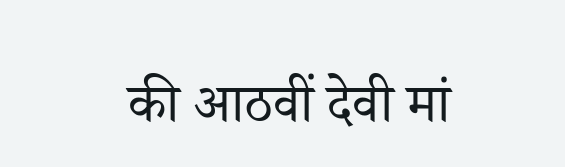की आठवीं देवी मां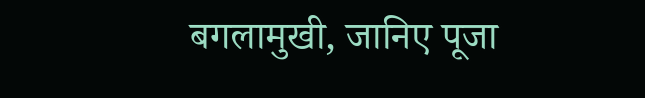बगलामुखी, जानिए पूजा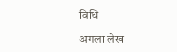विधि

अगला लेख